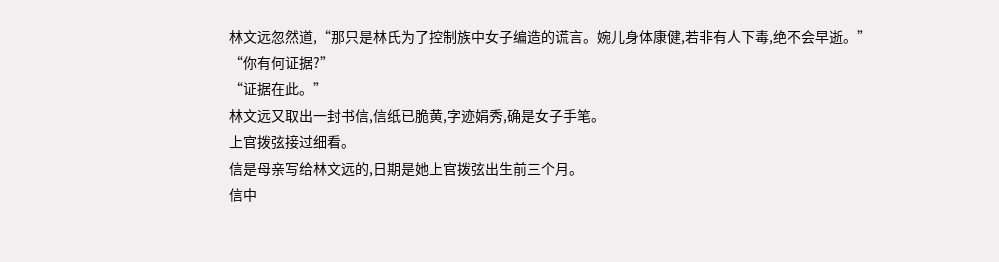林文远忽然道,“那只是林氏为了控制族中女子编造的谎言。婉儿身体康健,若非有人下毒,绝不会早逝。”
“你有何证据?”
“证据在此。”
林文远又取出一封书信,信纸已脆黄,字迹娟秀,确是女子手笔。
上官拨弦接过细看。
信是母亲写给林文远的,日期是她上官拨弦出生前三个月。
信中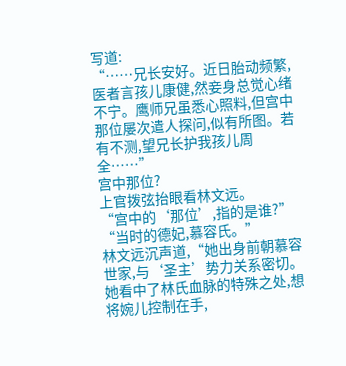写道:
“……兄长安好。近日胎动频繁,医者言孩儿康健,然妾身总觉心绪不宁。鹰师兄虽悉心照料,但宫中那位屡次遣人探问,似有所图。若有不测,望兄长护我孩儿周全……”
宫中那位?
上官拨弦抬眼看林文远。
“宫中的‘那位’,指的是谁?”
“当时的德妃,慕容氏。”
林文远沉声道,“她出身前朝慕容世家,与‘圣主’势力关系密切。她看中了林氏血脉的特殊之处,想将婉儿控制在手,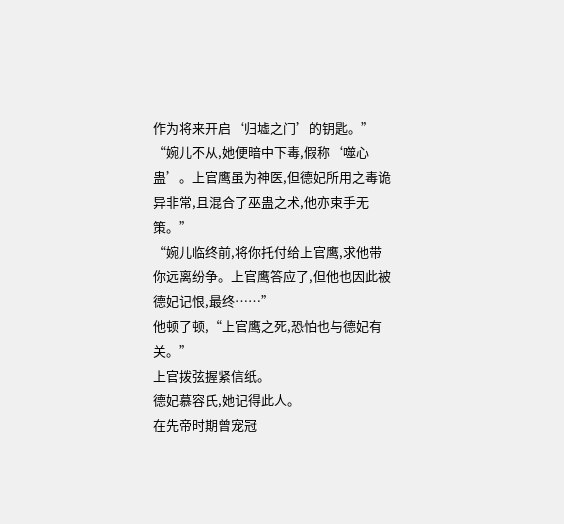作为将来开启‘归墟之门’的钥匙。”
“婉儿不从,她便暗中下毒,假称‘噬心蛊’。上官鹰虽为神医,但德妃所用之毒诡异非常,且混合了巫蛊之术,他亦束手无策。”
“婉儿临终前,将你托付给上官鹰,求他带你远离纷争。上官鹰答应了,但他也因此被德妃记恨,最终……”
他顿了顿,“上官鹰之死,恐怕也与德妃有关。”
上官拨弦握紧信纸。
德妃慕容氏,她记得此人。
在先帝时期曾宠冠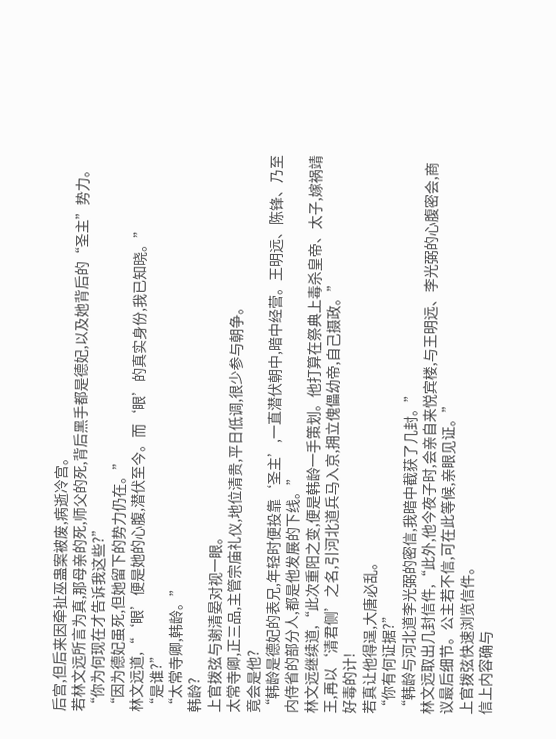后宫,但后来因牵扯巫蛊案被废,病逝冷宫。
若林文远所言为真,那母亲的死,师父的死,背后黑手都是德妃,以及她背后的“圣主”势力。
“你为何现在才告诉我这些?”
“因为德妃虽死,但她留下的势力仍在。”
林文远道,“‘眼’便是她的心腹,潜伏至今。而‘眼’的真实身份,我已知晓。”
“是谁?”
“太常寺卿,韩龄。”
韩龄?
上官拨弦与谢清晏对视一眼。
太常寺卿,正三品,主管宗庙礼仪,地位清贵,平日低调,很少参与朝争。
竟会是他?
“韩龄是德妃的表兄,年轻时便投靠‘圣主’,一直潜伏朝中,暗中经营。王明远、陈锋、乃至内侍省的部分人,都是他发展的下线。”
林文远继续道,“此次重阳之变,便是韩龄一手策划。他打算在祭典上毒杀皇帝、太子,嫁祸靖王,再以‘清君侧’之名,引河北道兵马入京,拥立傀儡幼帝,自己摄政。”
好毒的计!
若真让他得逞,大唐必乱。
“你有何证据?”
“韩龄与河北道李光弼的密信,我暗中截获了几封。”
林文远取出几封信件,“此外,他今夜子时,会亲自来悦宾楼,与王明远、李光弼的心腹密会,商议最后细节。公主若不信,可在此等候,亲眼见证。”
上官拨弦快速浏览信件。
信上内容确与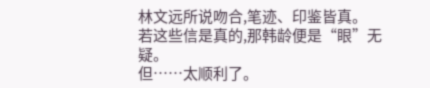林文远所说吻合,笔迹、印鉴皆真。
若这些信是真的,那韩龄便是“眼”无疑。
但……太顺利了。